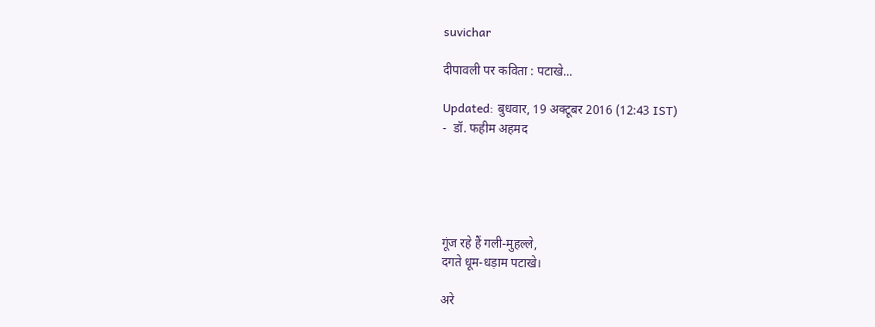suvichar

दीपावली पर कविता : पटाखे...

Updated: बुधवार, 19 अक्टूबर 2016 (12:43 IST)
-  डॉ. फहीम अहमद





गूंज रहे हैं गली-मुहल्ले,
दगते धूम-धड़ाम पटाखे।

अरे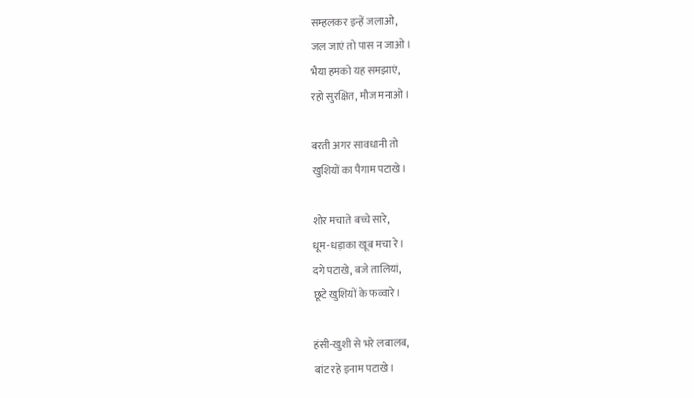सम्हलकर इन्हें जलाओ,
जल जाएं तो पास न जाओ।
भैया हमको यह समझाएं,
रहो सुरक्षित, मौज मनाओ।

बरती अगर सावधानी तो
खुशियों का पैगाम पटाखे।

शोर मचाते बच्चे सारे,
धूम-धड़ाका खूब मचा रे।
दगे पटाखे, बजे तालियां,
छूटे खुशियों के फव्वारे।

हंसी-खुशी से भरे लबालब,
बांट रहे इनाम पटाखे।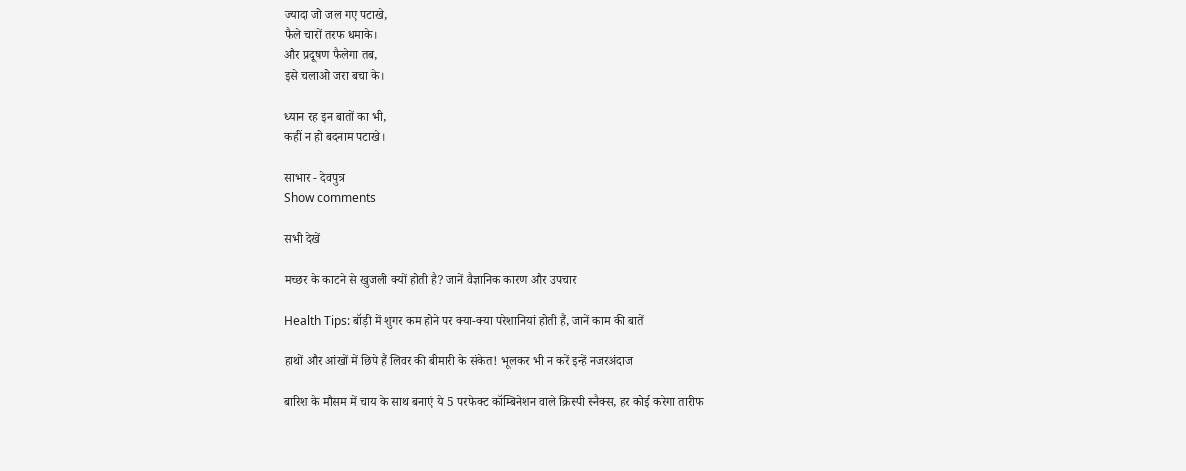ज्यादा जो जल गए पटाखे,
फैले चारों तरफ धमाके।
और प्रदूषण फैलेगा तब,
इसे चलाओ जरा बचा के।

ध्यान रह इन बातों का भी,
कहीं न हो बदनाम पटाखे।

साभार - देवपुत्र
Show comments

सभी देखें

मच्छर के काटने से खुजली क्यों होती है? जानें वैज्ञानिक कारण और उपचार

Health Tips: बॉड़ी में शुगर कम होने पर क्या-क्या परेशानियां होती हैं, जानें काम की बातें

हाथों और आंखों में छिपे हैं लिवर की बीमारी के संकेत! भूलकर भी न करें इन्हें नजरअंदाज

बारिश के मौसम में चाय के साथ बनाएं ये 5 परफेक्ट कॉम्बिनेशन वाले क्रिस्पी स्नैक्स, हर कोई करेगा तारीफ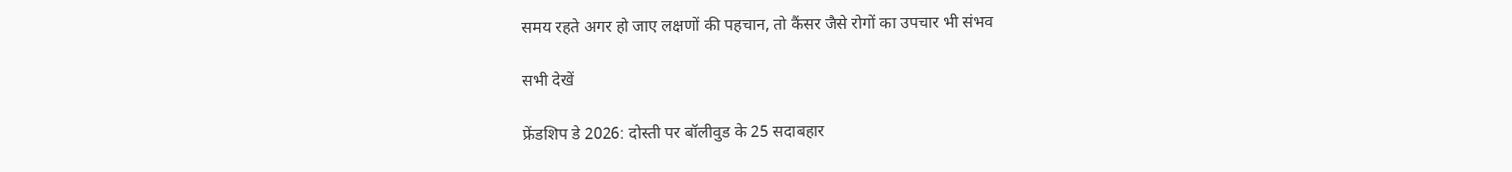समय रहते अगर हो जाए लक्षणों की पहचान, तो कैंसर जैसे रोगों का उपचार भी संभव

सभी देखें

फ्रेंडशिप डे 2026: दोस्ती पर बॉलीवुड के 25 सदाबहार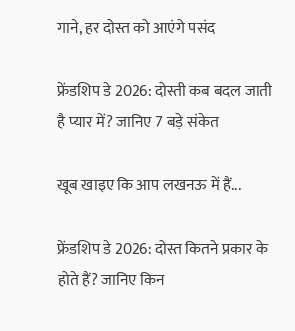गाने, हर दोस्त को आएंगे पसंद

फ्रेंडशिप डे 2026: दोस्ती कब बदल जाती है प्यार में? जानिए 7 बड़े संकेत

खूब खाइए कि आप लखनऊ में हैं...

फ्रेंडशिप डे 2026: दोस्त कितने प्रकार के होते हैं? जानिए किन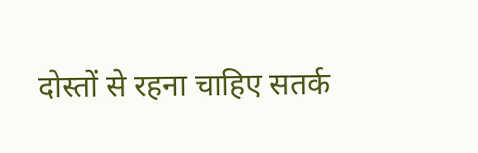दोस्तों से रहना चाहिए सतर्क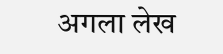अगला लेख